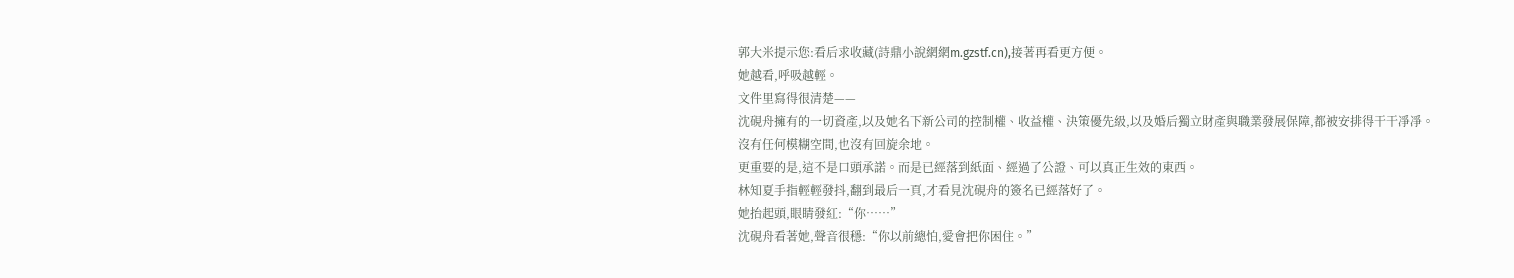郭大米提示您:看后求收藏(詩鼎小說網網m.gzstf.cn),接著再看更方便。
她越看,呼吸越輕。
文件里寫得很清楚——
沈硯舟擁有的一切資產,以及她名下新公司的控制權、收益權、決策優先級,以及婚后獨立財產與職業發展保障,都被安排得干干凈凈。
沒有任何模糊空間,也沒有回旋余地。
更重要的是,這不是口頭承諾。而是已經落到紙面、經過了公證、可以真正生效的東西。
林知夏手指輕輕發抖,翻到最后一頁,才看見沈硯舟的簽名已經落好了。
她抬起頭,眼睛發紅:“你……”
沈硯舟看著她,聲音很穩:“你以前總怕,愛會把你困住。”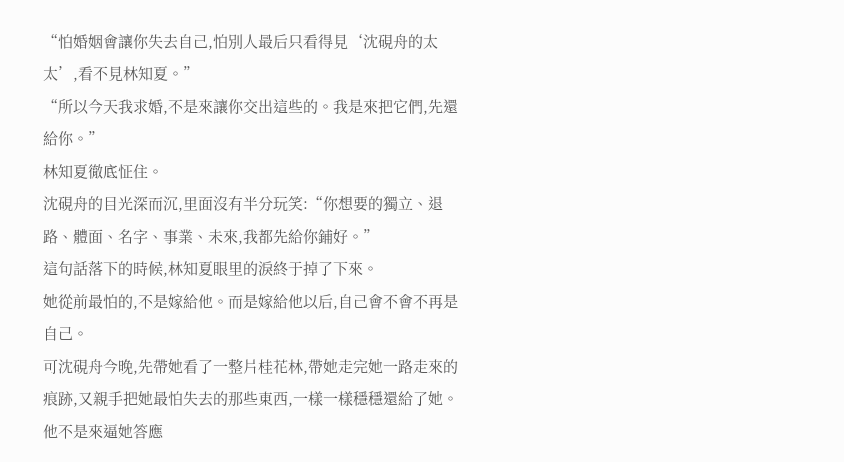“怕婚姻會讓你失去自己,怕別人最后只看得見‘沈硯舟的太太’,看不見林知夏。”
“所以今天我求婚,不是來讓你交出這些的。我是來把它們,先還給你。”
林知夏徹底怔住。
沈硯舟的目光深而沉,里面沒有半分玩笑:“你想要的獨立、退路、體面、名字、事業、未來,我都先給你鋪好。”
這句話落下的時候,林知夏眼里的淚終于掉了下來。
她從前最怕的,不是嫁給他。而是嫁給他以后,自己會不會不再是自己。
可沈硯舟今晚,先帶她看了一整片桂花林,帶她走完她一路走來的痕跡,又親手把她最怕失去的那些東西,一樣一樣穩穩還給了她。
他不是來逼她答應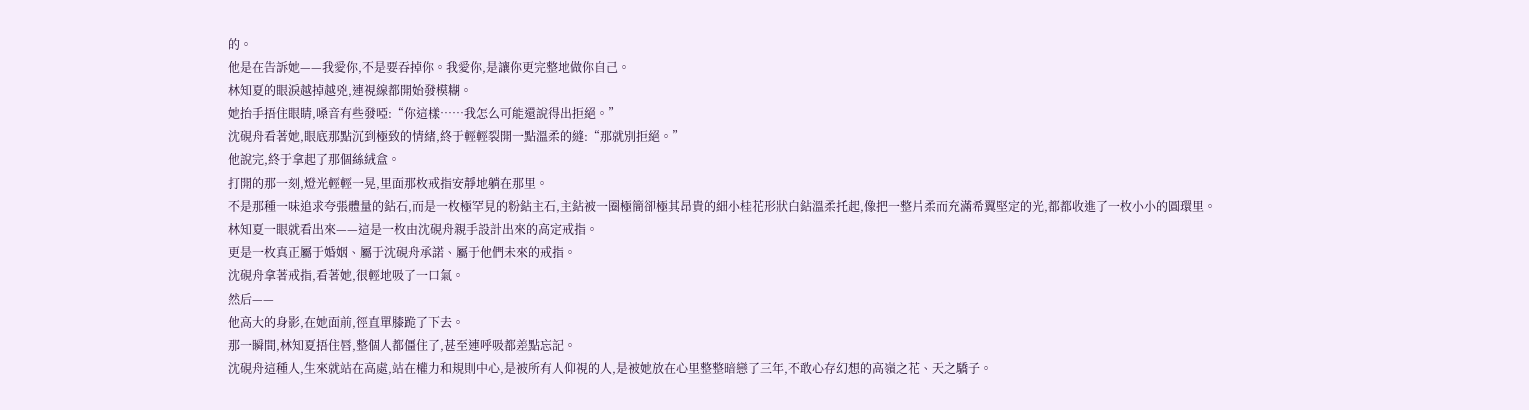的。
他是在告訴她——我愛你,不是要吞掉你。我愛你,是讓你更完整地做你自己。
林知夏的眼淚越掉越兇,連視線都開始發模糊。
她抬手捂住眼睛,嗓音有些發啞:“你這樣……我怎么可能還說得出拒絕。”
沈硯舟看著她,眼底那點沉到極致的情緒,終于輕輕裂開一點溫柔的縫:“那就別拒絕。”
他說完,終于拿起了那個絲絨盒。
打開的那一刻,燈光輕輕一晃,里面那枚戒指安靜地躺在那里。
不是那種一味追求夸張體量的鉆石,而是一枚極罕見的粉鉆主石,主鉆被一圈極簡卻極其昂貴的細小桂花形狀白鉆溫柔托起,像把一整片柔而充滿希翼堅定的光,都都收進了一枚小小的圓環里。
林知夏一眼就看出來——這是一枚由沈硯舟親手設計出來的高定戒指。
更是一枚真正屬于婚姻、屬于沈硯舟承諾、屬于他們未來的戒指。
沈硯舟拿著戒指,看著她,很輕地吸了一口氣。
然后——
他高大的身影,在她面前,徑直單膝跪了下去。
那一瞬間,林知夏捂住唇,整個人都僵住了,甚至連呼吸都差點忘記。
沈硯舟這種人,生來就站在高處,站在權力和規則中心,是被所有人仰視的人,是被她放在心里整整暗戀了三年,不敢心存幻想的高嶺之花、天之驕子。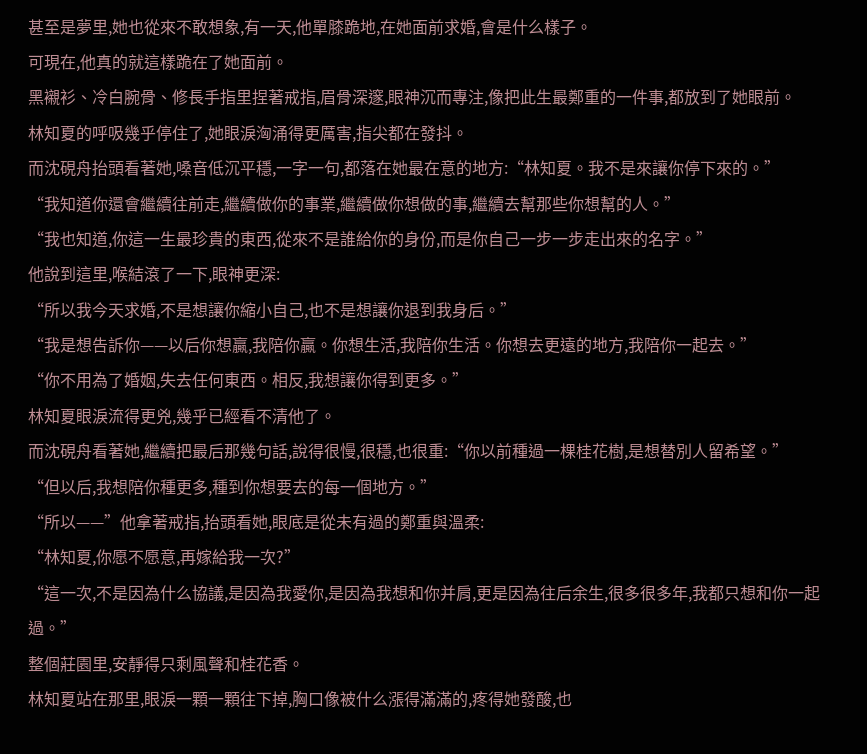甚至是夢里,她也從來不敢想象,有一天,他單膝跪地,在她面前求婚,會是什么樣子。
可現在,他真的就這樣跪在了她面前。
黑襯衫、冷白腕骨、修長手指里捏著戒指,眉骨深邃,眼神沉而專注,像把此生最鄭重的一件事,都放到了她眼前。
林知夏的呼吸幾乎停住了,她眼淚洶涌得更厲害,指尖都在發抖。
而沈硯舟抬頭看著她,嗓音低沉平穩,一字一句,都落在她最在意的地方:“林知夏。我不是來讓你停下來的。”
“我知道你還會繼續往前走,繼續做你的事業,繼續做你想做的事,繼續去幫那些你想幫的人。”
“我也知道,你這一生最珍貴的東西,從來不是誰給你的身份,而是你自己一步一步走出來的名字。”
他說到這里,喉結滾了一下,眼神更深:
“所以我今天求婚,不是想讓你縮小自己,也不是想讓你退到我身后。”
“我是想告訴你——以后你想贏,我陪你贏。你想生活,我陪你生活。你想去更遠的地方,我陪你一起去。”
“你不用為了婚姻,失去任何東西。相反,我想讓你得到更多。”
林知夏眼淚流得更兇,幾乎已經看不清他了。
而沈硯舟看著她,繼續把最后那幾句話,說得很慢,很穩,也很重:“你以前種過一棵桂花樹,是想替別人留希望。”
“但以后,我想陪你種更多,種到你想要去的每一個地方。”
“所以——”他拿著戒指,抬頭看她,眼底是從未有過的鄭重與溫柔:
“林知夏,你愿不愿意,再嫁給我一次?”
“這一次,不是因為什么協議,是因為我愛你,是因為我想和你并肩,更是因為往后余生,很多很多年,我都只想和你一起過。”
整個莊園里,安靜得只剩風聲和桂花香。
林知夏站在那里,眼淚一顆一顆往下掉,胸口像被什么漲得滿滿的,疼得她發酸,也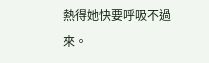熱得她快要呼吸不過來。